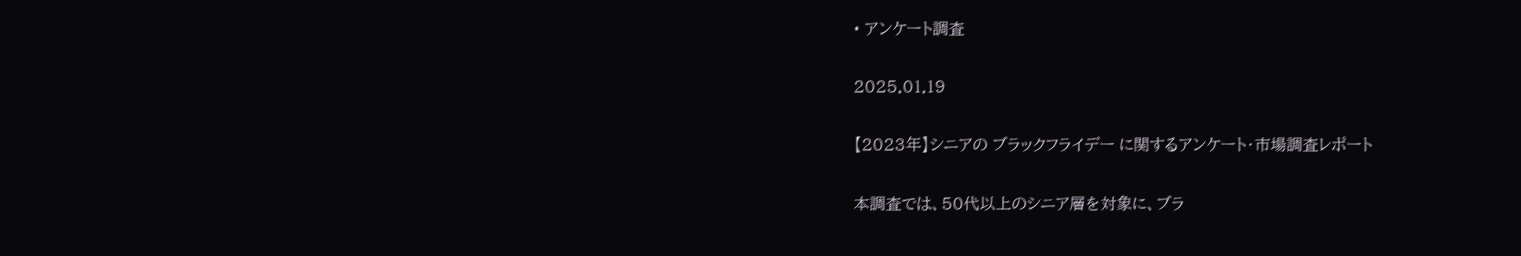• アンケート調査

2025.01.19

【2023年】シニアの ブラックフライデー に関するアンケート・市場調査レポート

本調査では、50代以上のシニア層を対象に、ブラ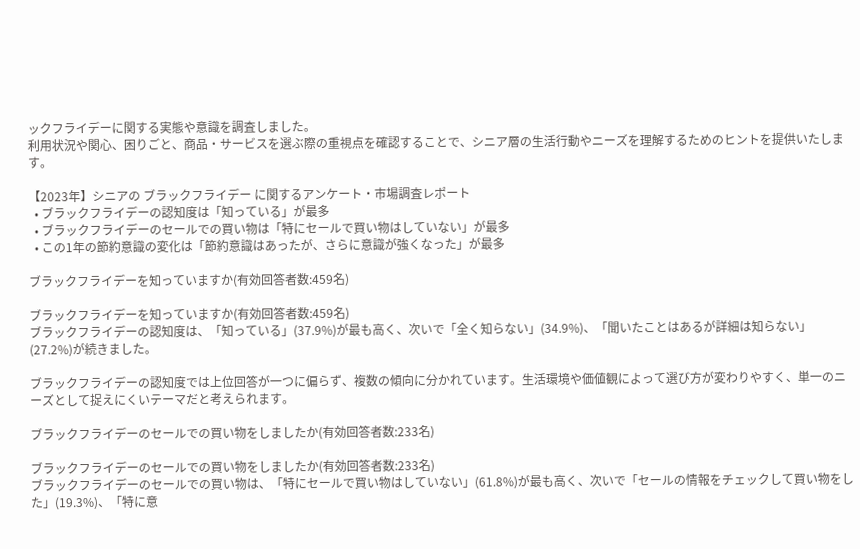ックフライデーに関する実態や意識を調査しました。
利用状況や関心、困りごと、商品・サービスを選ぶ際の重視点を確認することで、シニア層の生活行動やニーズを理解するためのヒントを提供いたします。

【2023年】シニアの ブラックフライデー に関するアンケート・市場調査レポート
  • ブラックフライデーの認知度は「知っている」が最多
  • ブラックフライデーのセールでの買い物は「特にセールで買い物はしていない」が最多
  • この1年の節約意識の変化は「節約意識はあったが、さらに意識が強くなった」が最多

ブラックフライデーを知っていますか(有効回答者数:459名)

ブラックフライデーを知っていますか(有効回答者数:459名)
ブラックフライデーの認知度は、「知っている」(37.9%)が最も高く、次いで「全く知らない」(34.9%)、「聞いたことはあるが詳細は知らない」(27.2%)が続きました。

ブラックフライデーの認知度では上位回答が一つに偏らず、複数の傾向に分かれています。生活環境や価値観によって選び方が変わりやすく、単一のニーズとして捉えにくいテーマだと考えられます。

ブラックフライデーのセールでの買い物をしましたか(有効回答者数:233名)

ブラックフライデーのセールでの買い物をしましたか(有効回答者数:233名)
ブラックフライデーのセールでの買い物は、「特にセールで買い物はしていない」(61.8%)が最も高く、次いで「セールの情報をチェックして買い物をした」(19.3%)、「特に意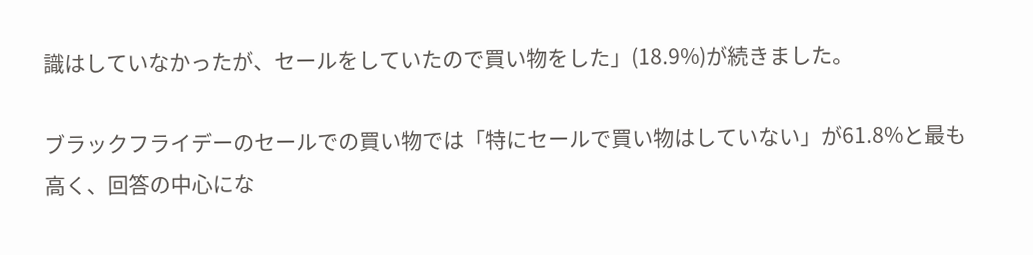識はしていなかったが、セールをしていたので買い物をした」(18.9%)が続きました。

ブラックフライデーのセールでの買い物では「特にセールで買い物はしていない」が61.8%と最も高く、回答の中心にな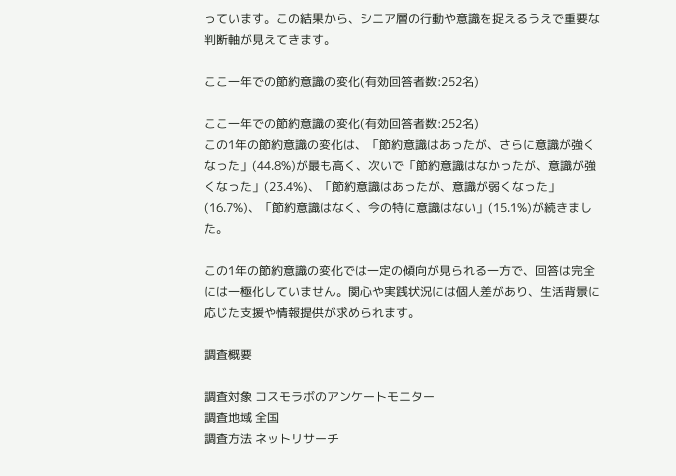っています。この結果から、シニア層の行動や意識を捉えるうえで重要な判断軸が見えてきます。

ここ一年での節約意識の変化(有効回答者数:252名)

ここ一年での節約意識の変化(有効回答者数:252名)
この1年の節約意識の変化は、「節約意識はあったが、さらに意識が強くなった」(44.8%)が最も高く、次いで「節約意識はなかったが、意識が強くなった」(23.4%)、「節約意識はあったが、意識が弱くなった」(16.7%)、「節約意識はなく、今の特に意識はない」(15.1%)が続きました。

この1年の節約意識の変化では一定の傾向が見られる一方で、回答は完全には一極化していません。関心や実践状況には個人差があり、生活背景に応じた支援や情報提供が求められます。

調査概要

調査対象 コスモラボのアンケートモニター
調査地域 全国
調査方法 ネットリサーチ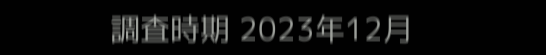調査時期 2023年12月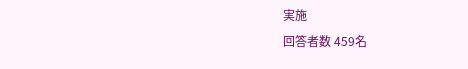実施
回答者数 459名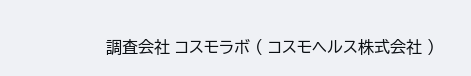調査会社 コスモラボ ( コスモヘルス株式会社 )